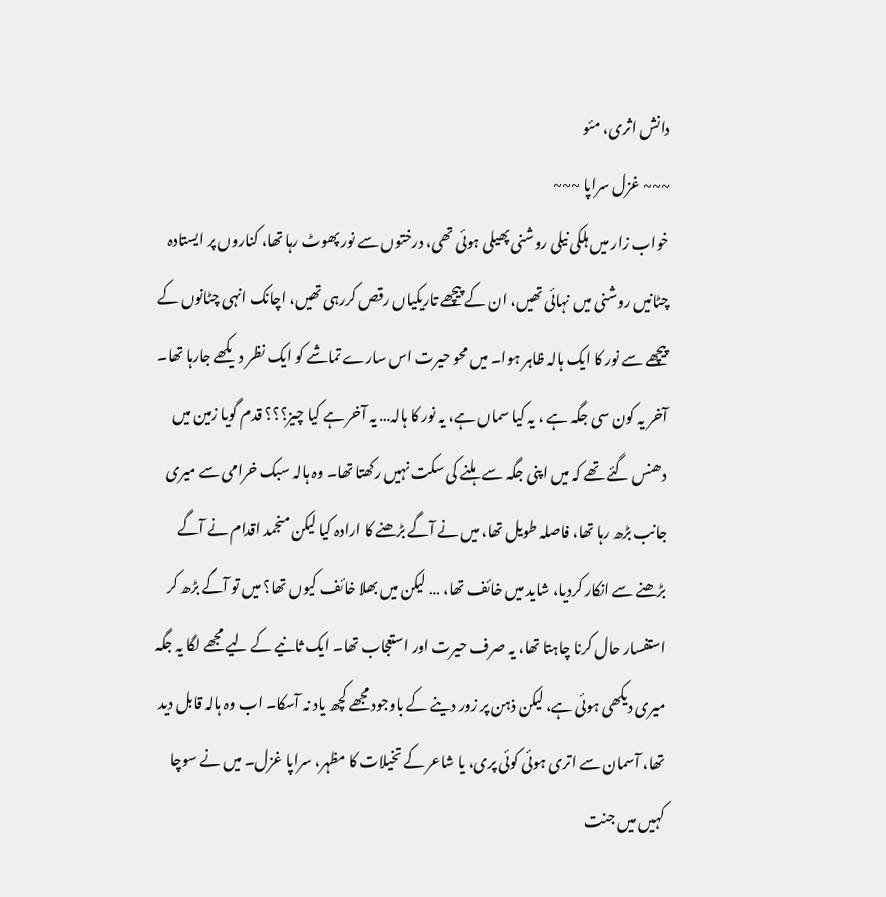دانش اثری، مئو
~~~ غزل سراپا ~~~
خواب زار میں ہلکی نیلی روشنی پھیلی ہوئی تھی، درختوں سے نور پھوٹ رہا تھا، کناروں پر ایستادہ چٹانیں روشنی میں نہائی تھیں، ان کے پیچھے تاریکیاں رقص کررہی تھیں، اچانک انہی چٹانوں کے پیچھے سے نور کا ایک ہالہ ظاہر ہوا۔ میں محو حیرت اس سارے تماشے کو ایک نظر دیکھے جارہا تھا۔ آخر یہ کون سی جگہ ہے ، یہ کیا سماں ہے، یہ نور کا ہالہ… یہ آخر ہے کیا چیز؟؟؟ قدم گویا زمین میں دھنس گئے تھے کہ میں اپنی جگہ سے ہلنے کی سکت نہیں رکھتا تھا۔ وہ ہالہ سبک خرامی سے میری جانب بڑھ رہا تھا، فاصلہ طویل تھا، میں نے آگے بڑھنے کا ارادہ کیا لیکن منجمد اقدام نے آگے بڑھنے سے انکار کردیا، شاید میں خائف تھا، … لیکن میں بھلا خائف کیوں تھا؟ میں تو آگے بڑھ کر استفسار حال کرنا چاہتا تھا، یہ صرف حیرت اور استعجاب تھا۔ ایک ثانیے کے لیے مجھے لگا یہ جگہ میری دیکھی ہوئی ہے، لیکن ذہن پر زور دینے کے باوجود مجھے کچھ یاد نہ آسکا۔ اب وہ ہالہ قابل دید تھا، آسمان سے اتری ہوئی کوئی پری، یا شاعر کے تخیلات کا مظہر، سراپا غزل۔ میں نے سوچا کہیں میں جنت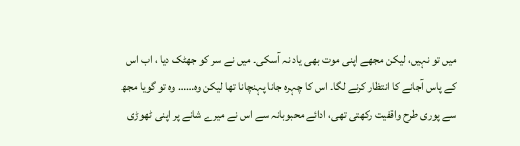میں تو نہیں، لیکن مجھے اپنی موت بھی یاد نہ آسکی۔ میں نے سر کو جھٹک دیا ، اب اس کے پاس آجانے کا انتظار کرنے لگا۔ اس کا چہرہ جانا پہنچانا تھا لیکن وہ…… وہ تو گویا مجھ سے پوری طرح واقفیت رکھتی تھی، ادائے محبوبانہ سے اس نے میرے شانے پر اپنی ٹھوڑی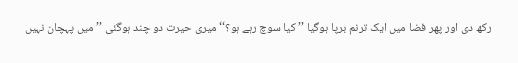رکھ دی اور پھر فضا میں ایک ترنم برپا ہوگیا ’’کیا سوچ رہے ہو؟‘‘ میری حیرت دو چند ہوگئی ’’میں پہچان نہیں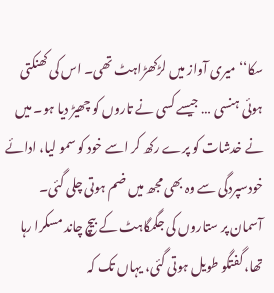سکا‘‘ میری آواز میں لڑکھڑاہٹ تھی۔ اس کی کھنکتی ہوئی ہنسی … جیسے کسی نے تاروں کو چھیڑ دیا ہو۔ میں نے خدشات کو پرے رکھ کر اسے خود کو سمو لیا، ادائے خودسپردگی سے وہ بھی مجھ میں ضم ہوتی چلی گئی۔ آسمان پر ستاروں کی جگمگاہٹ کے بیچ چاند مسکرا رہا تھا، گفتگو طویل ہوتی گئی، یہاں تک کہ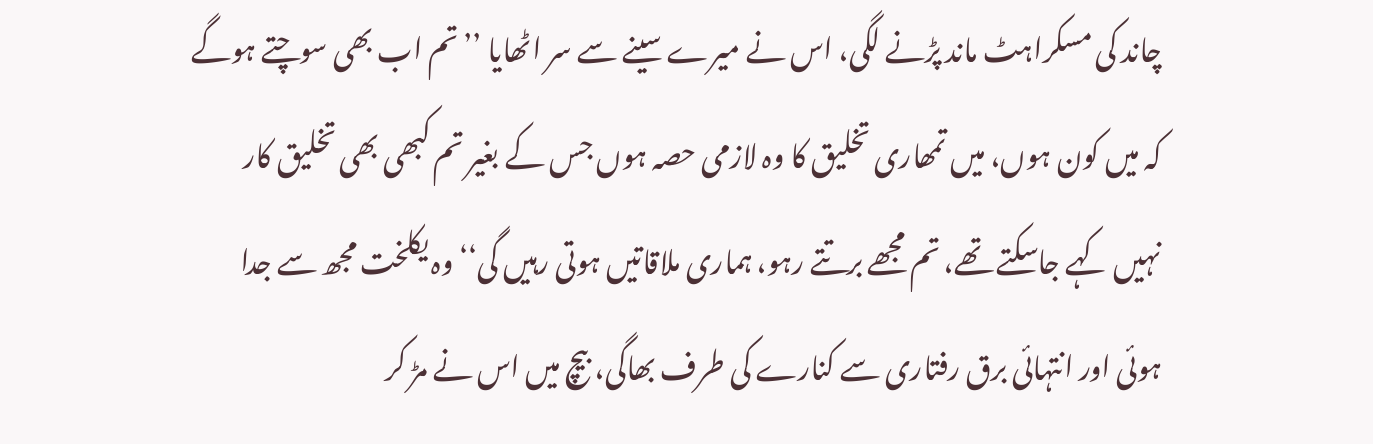چاند کی مسکراہٹ ماند پڑنے لگی، اس نے میرے سینے سے سر اٹھایا ’’تم اب بھی سوچتے ہوگے کہ میں کون ہوں، میں تمھاری تخلیق کا وہ لازمی حصہ ہوں جس کے بغیر تم کبھی بھی تخلیق کار نہیں کہے جاسکتے تھے، تم مجھے برتتے رہو، ہماری ملاقاتیں ہوتی رہیں گی‘‘ وہ یکلخت مجھ سے جدا ہوئی اور انتہائی برق رفتاری سے کنارے کی طرف بھاگی، بیچ میں اس نے مڑ کر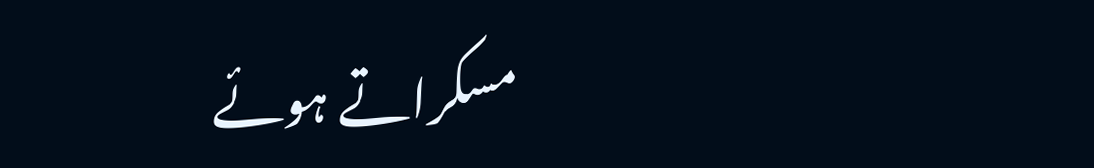مسکراتے ہوئے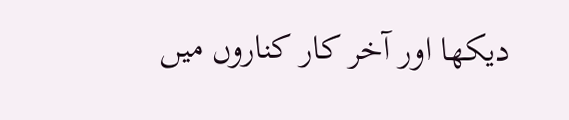دیکھا اور آخر کار کناروں میں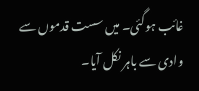غائب ہوگئی۔ میں سست قدموں سے وادی سے باہر نکل آیا۔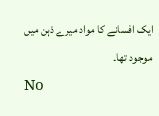ایک افسانے کا مواد میرے ذہن میں موجود تھا۔
No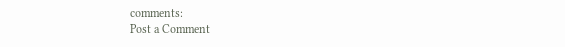comments:
Post a Comment